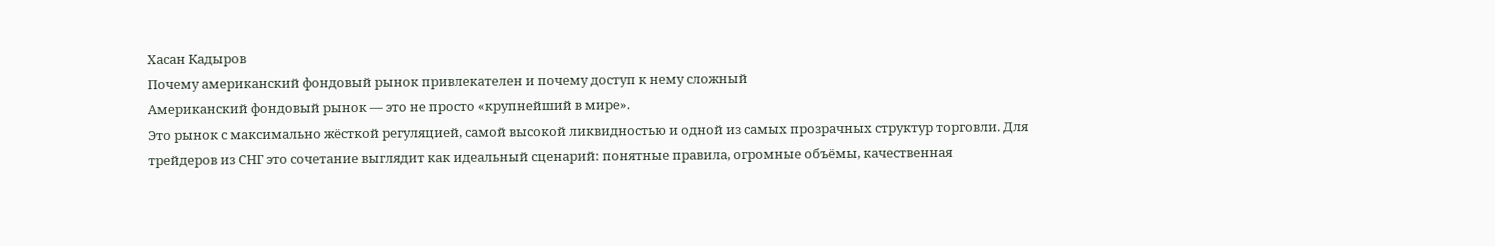Хасан Кадыров
Почему американский фондовый рынок привлекателен и почему доступ к нему сложный
Американский фондовый рынок — это не просто «крупнейший в мире».
Это рынок с максимально жёсткой регуляцией, самой высокой ликвидностью и одной из самых прозрачных структур торговли. Для трейдеров из СНГ это сочетание выглядит как идеальный сценарий: понятные правила, огромные объёмы, качественная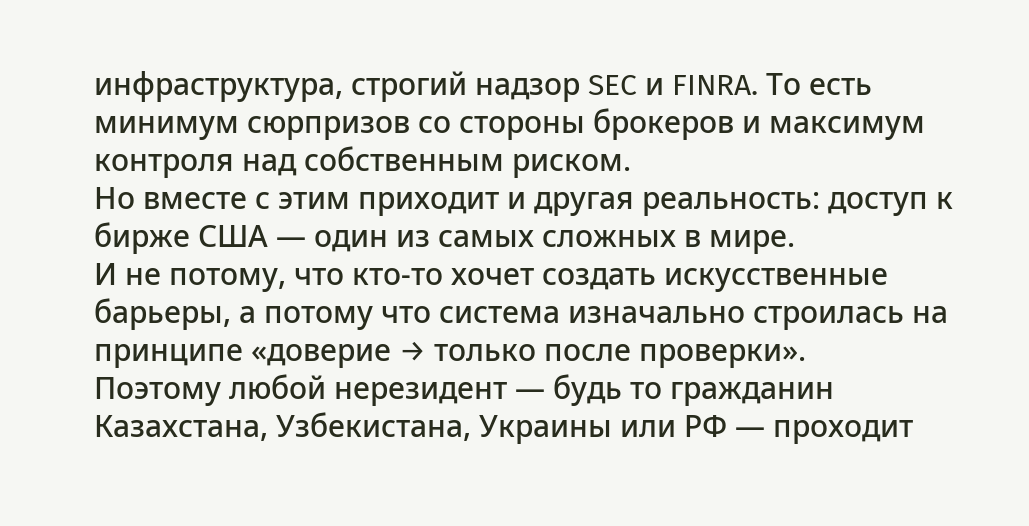инфраструктура, строгий надзор SEC и FINRA. То есть минимум сюрпризов со стороны брокеров и максимум контроля над собственным риском.
Но вместе с этим приходит и другая реальность: доступ к бирже США — один из самых сложных в мире.
И не потому, что кто-то хочет создать искусственные барьеры, а потому что система изначально строилась на принципе «доверие → только после проверки».
Поэтому любой нерезидент — будь то гражданин Казахстана, Узбекистана, Украины или РФ — проходит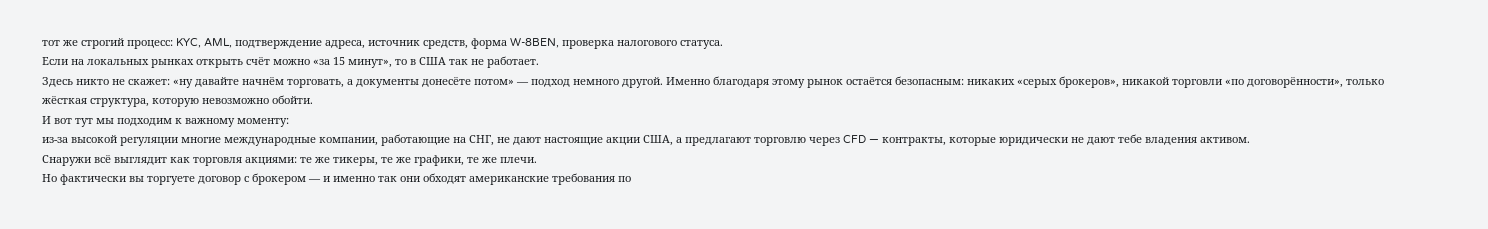тот же строгий процесс: KYC, AML, подтверждение адреса, источник средств, форма W-8BEN, проверка налогового статуса.
Если на локальных рынках открыть счёт можно «за 15 минут», то в США так не работает.
Здесь никто не скажет: «ну давайте начнём торговать, а документы донесёте потом» — подход немного другой. Именно благодаря этому рынок остаётся безопасным: никаких «серых брокеров», никакой торговли «по договорённости», только жёсткая структура, которую невозможно обойти.
И вот тут мы подходим к важному моменту:
из-за высокой регуляции многие международные компании, работающие на СНГ, не дают настоящие акции США, а предлагают торговлю через CFD — контракты, которые юридически не дают тебе владения активом.
Снаружи всё выглядит как торговля акциями: те же тикеры, те же графики, те же плечи.
Но фактически вы торгуете договор с брокером — и именно так они обходят американские требования по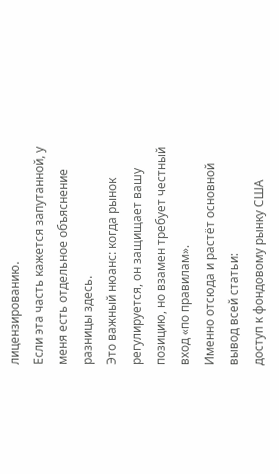лицензированию.
Если эта часть кажется запутанной, у меня есть отдельное объяснение разницы здесь.
Это важный нюанс: когда рынок регулируется, он защищает вашу позицию, но взамен требует честный вход «по правилам».
Именно отсюда и растёт основной вывод всей статьи:
доступ к фондовому рынку США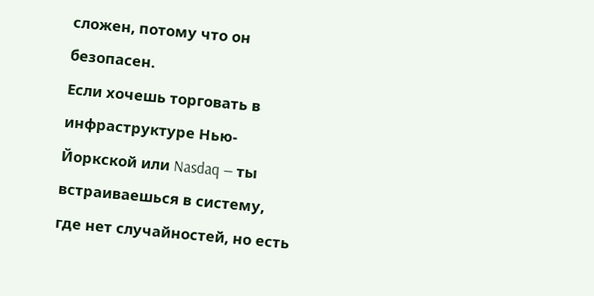сложен, потому что он безопасен.
Если хочешь торговать в инфраструктуре Нью-Йоркской или Nasdaq — ты встраиваешься в систему, где нет случайностей, но есть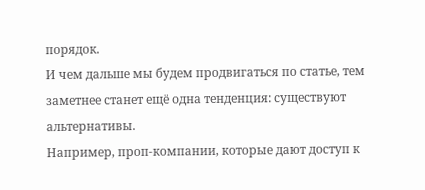порядок.
И чем дальше мы будем продвигаться по статье, тем заметнее станет ещё одна тенденция: существуют альтернативы.
Например, проп-компании, которые дают доступ к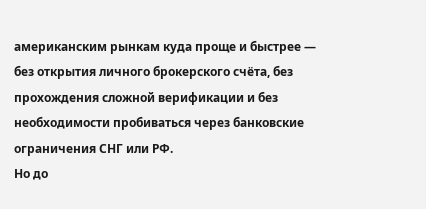американским рынкам куда проще и быстрее — без открытия личного брокерского счёта, без прохождения сложной верификации и без необходимости пробиваться через банковские ограничения СНГ или РФ.
Но до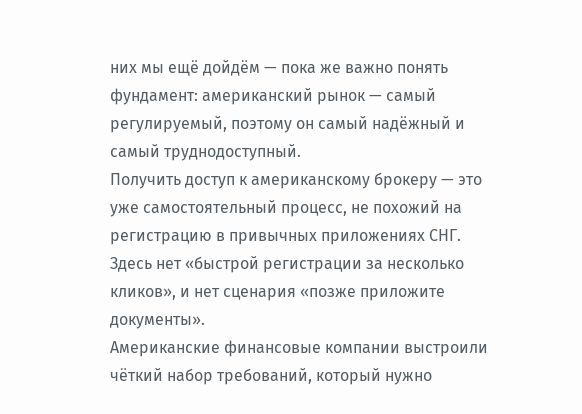них мы ещё дойдём — пока же важно понять фундамент: американский рынок — самый регулируемый, поэтому он самый надёжный и самый труднодоступный.
Получить доступ к американскому брокеру — это уже самостоятельный процесс, не похожий на регистрацию в привычных приложениях СНГ. Здесь нет «быстрой регистрации за несколько кликов», и нет сценария «позже приложите документы».
Американские финансовые компании выстроили чёткий набор требований, который нужно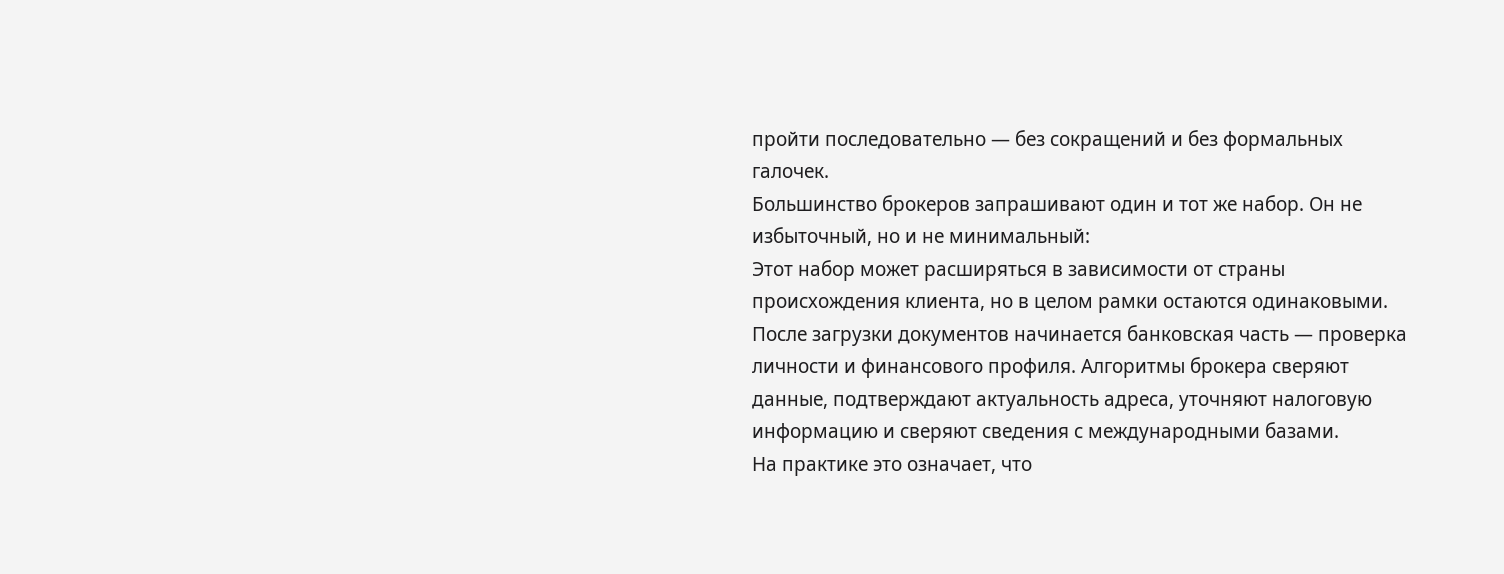пройти последовательно — без сокращений и без формальных галочек.
Большинство брокеров запрашивают один и тот же набор. Он не избыточный, но и не минимальный:
Этот набор может расширяться в зависимости от страны происхождения клиента, но в целом рамки остаются одинаковыми.
После загрузки документов начинается банковская часть — проверка личности и финансового профиля. Алгоритмы брокера сверяют данные, подтверждают актуальность адреса, уточняют налоговую информацию и сверяют сведения с международными базами.
На практике это означает, что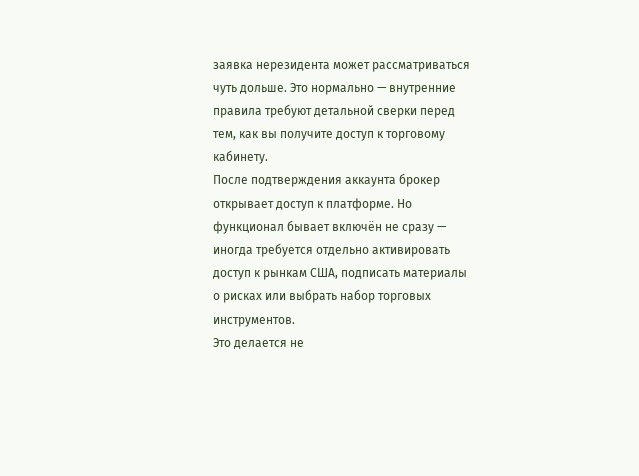заявка нерезидента может рассматриваться чуть дольше. Это нормально — внутренние правила требуют детальной сверки перед тем, как вы получите доступ к торговому кабинету.
После подтверждения аккаунта брокер открывает доступ к платформе. Но функционал бывает включён не сразу — иногда требуется отдельно активировать доступ к рынкам США, подписать материалы о рисках или выбрать набор торговых инструментов.
Это делается не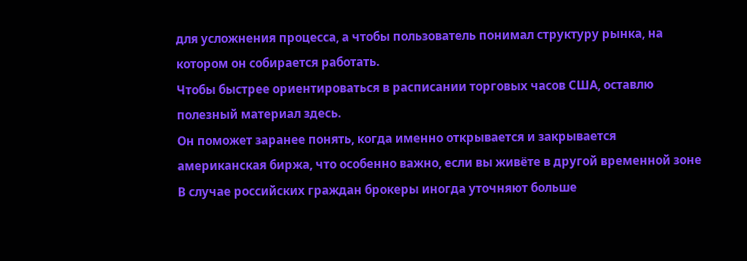для усложнения процесса, а чтобы пользователь понимал структуру рынка, на котором он собирается работать.
Чтобы быстрее ориентироваться в расписании торговых часов США, оставлю полезный материал здесь.
Он поможет заранее понять, когда именно открывается и закрывается американская биржа, что особенно важно, если вы живёте в другой временной зоне
В случае российских граждан брокеры иногда уточняют больше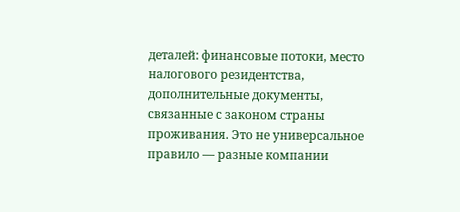деталей: финансовые потоки, место налогового резидентства, дополнительные документы, связанные с законом страны проживания. Это не универсальное правило — разные компании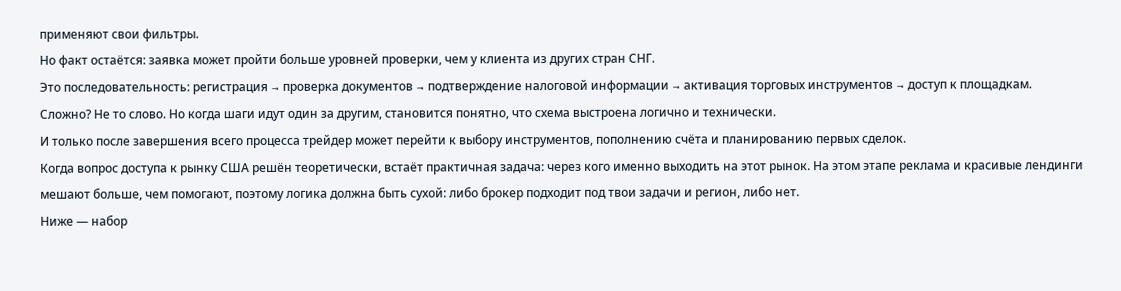применяют свои фильтры.
Но факт остаётся: заявка может пройти больше уровней проверки, чем у клиента из других стран СНГ.
Это последовательность: регистрация → проверка документов → подтверждение налоговой информации → активация торговых инструментов → доступ к площадкам.
Сложно? Не то слово. Но когда шаги идут один за другим, становится понятно, что схема выстроена логично и технически.
И только после завершения всего процесса трейдер может перейти к выбору инструментов, пополнению счёта и планированию первых сделок.
Когда вопрос доступа к рынку США решён теоретически, встаёт практичная задача: через кого именно выходить на этот рынок. На этом этапе реклама и красивые лендинги мешают больше, чем помогают, поэтому логика должна быть сухой: либо брокер подходит под твои задачи и регион, либо нет.
Ниже — набор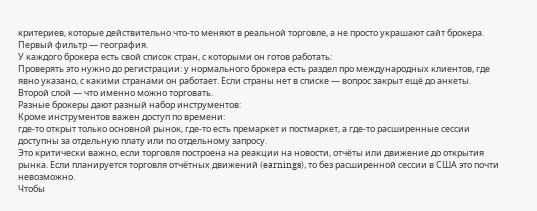критериев, которые действительно что-то меняют в реальной торговле, а не просто украшают сайт брокера.
Первый фильтр — география.
У каждого брокера есть свой список стран, с которыми он готов работать:
Проверять это нужно до регистрации: у нормального брокера есть раздел про международных клиентов, где явно указано, с какими странами он работает. Если страны нет в списке — вопрос закрыт ещё до анкеты.
Второй слой — что именно можно торговать.
Разные брокеры дают разный набор инструментов:
Кроме инструментов важен доступ по времени:
где-то открыт только основной рынок, где-то есть премаркет и постмаркет, а где-то расширенные сессии доступны за отдельную плату или по отдельному запросу.
Это критически важно, если торговля построена на реакции на новости, отчёты или движение до открытия рынка. Если планируется торговля отчётных движений (earnings), то без расширенной сессии в США это почти невозможно.
Чтобы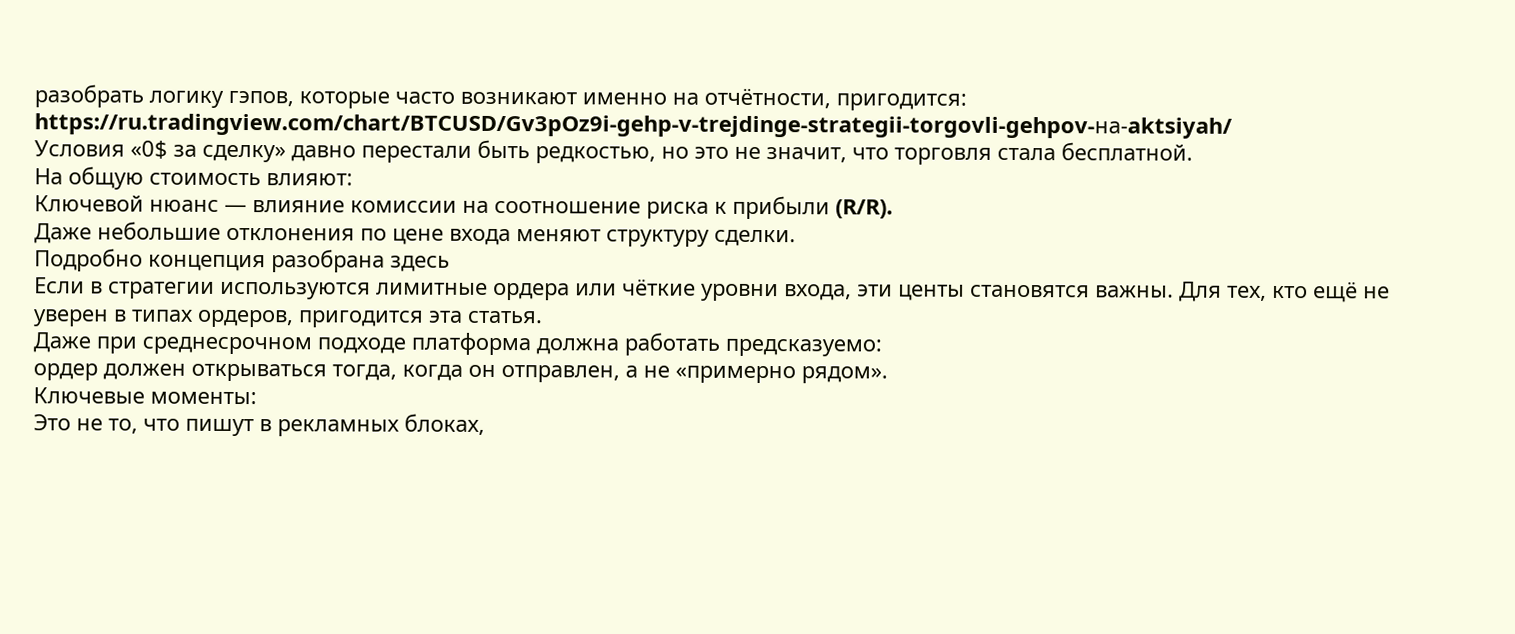разобрать логику гэпов, которые часто возникают именно на отчётности, пригодится:
https://ru.tradingview.com/chart/BTCUSD/Gv3pOz9i-gehp-v-trejdinge-strategii-torgovli-gehpov-на-aktsiyah/
Условия «0$ за сделку» давно перестали быть редкостью, но это не значит, что торговля стала бесплатной.
На общую стоимость влияют:
Ключевой нюанс — влияние комиссии на соотношение риска к прибыли (R/R).
Даже небольшие отклонения по цене входа меняют структуру сделки.
Подробно концепция разобрана здесь
Если в стратегии используются лимитные ордера или чёткие уровни входа, эти центы становятся важны. Для тех, кто ещё не уверен в типах ордеров, пригодится эта статья.
Даже при среднесрочном подходе платформа должна работать предсказуемо:
ордер должен открываться тогда, когда он отправлен, а не «примерно рядом».
Ключевые моменты:
Это не то, что пишут в рекламных блоках,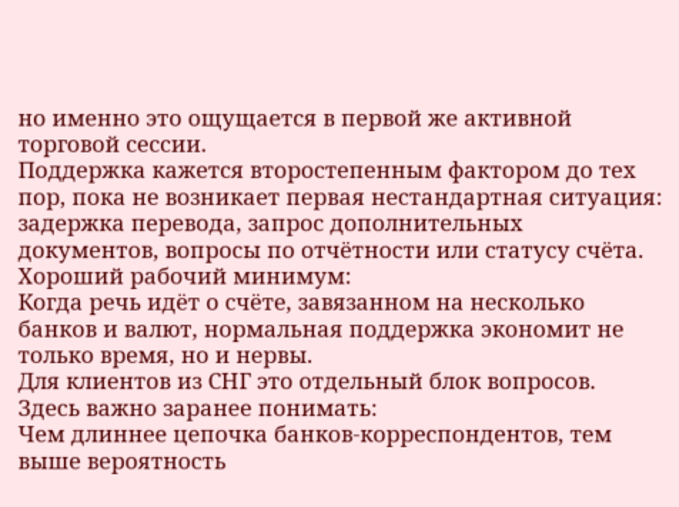но именно это ощущается в первой же активной торговой сессии.
Поддержка кажется второстепенным фактором до тех пор, пока не возникает первая нестандартная ситуация: задержка перевода, запрос дополнительных документов, вопросы по отчётности или статусу счёта.
Хороший рабочий минимум:
Когда речь идёт о счёте, завязанном на несколько банков и валют, нормальная поддержка экономит не только время, но и нервы.
Для клиентов из СНГ это отдельный блок вопросов.
Здесь важно заранее понимать:
Чем длиннее цепочка банков-корреспондентов, тем выше вероятность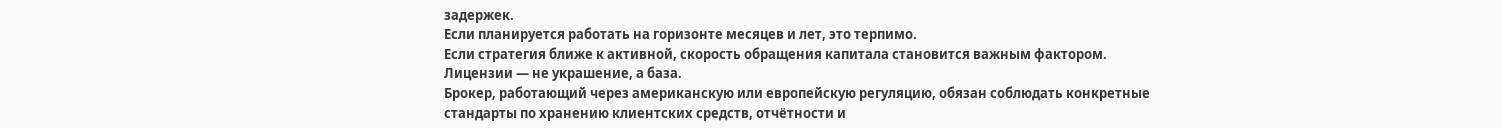задержек.
Если планируется работать на горизонте месяцев и лет, это терпимо.
Если стратегия ближе к активной, скорость обращения капитала становится важным фактором.
Лицензии — не украшение, а база.
Брокер, работающий через американскую или европейскую регуляцию, обязан соблюдать конкретные стандарты по хранению клиентских средств, отчётности и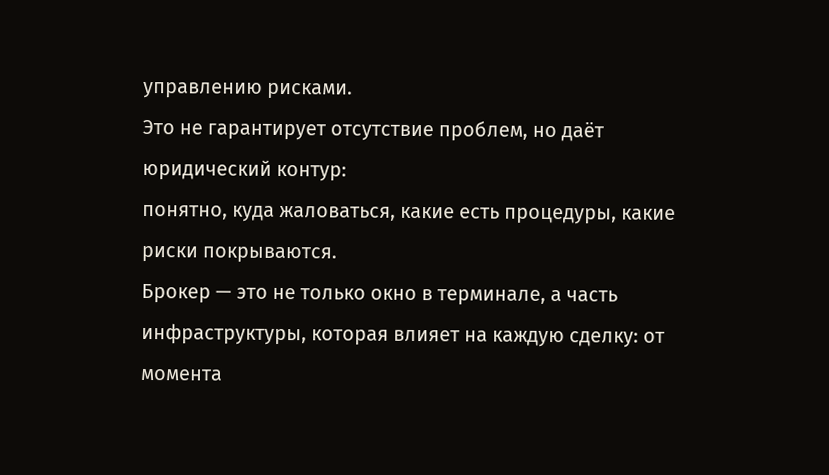управлению рисками.
Это не гарантирует отсутствие проблем, но даёт юридический контур:
понятно, куда жаловаться, какие есть процедуры, какие риски покрываются.
Брокер — это не только окно в терминале, а часть инфраструктуры, которая влияет на каждую сделку: от момента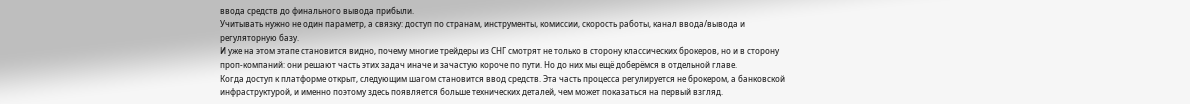ввода средств до финального вывода прибыли.
Учитывать нужно не один параметр, а связку: доступ по странам, инструменты, комиссии, скорость работы, канал ввода/вывода и регуляторную базу.
И уже на этом этапе становится видно, почему многие трейдеры из СНГ смотрят не только в сторону классических брокеров, но и в сторону проп-компаний: они решают часть этих задач иначе и зачастую короче по пути. Но до них мы ещё доберёмся в отдельной главе.
Когда доступ к платформе открыт, следующим шагом становится ввод средств. Эта часть процесса регулируется не брокером, а банковской инфраструктурой, и именно поэтому здесь появляется больше технических деталей, чем может показаться на первый взгляд.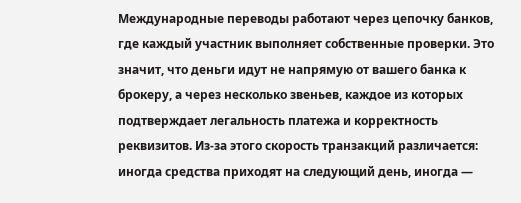Международные переводы работают через цепочку банков, где каждый участник выполняет собственные проверки. Это значит, что деньги идут не напрямую от вашего банка к брокеру, а через несколько звеньев, каждое из которых подтверждает легальность платежа и корректность реквизитов. Из-за этого скорость транзакций различается: иногда средства приходят на следующий день, иногда —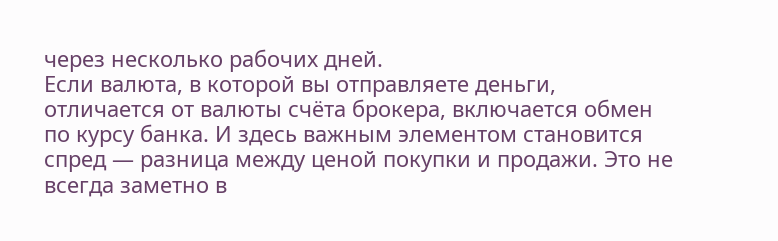через несколько рабочих дней.
Если валюта, в которой вы отправляете деньги, отличается от валюты счёта брокера, включается обмен по курсу банка. И здесь важным элементом становится спред — разница между ценой покупки и продажи. Это не всегда заметно в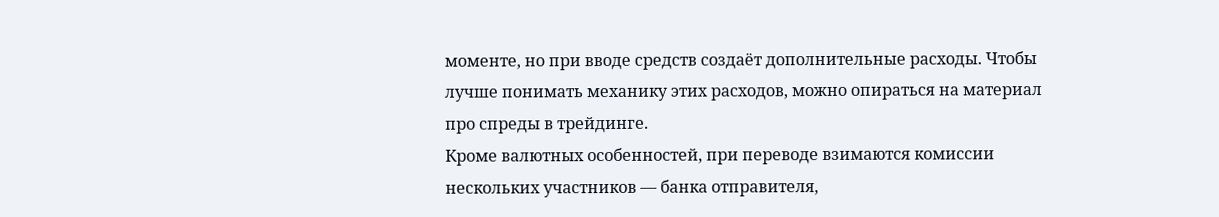моменте, но при вводе средств создаёт дополнительные расходы. Чтобы лучше понимать механику этих расходов, можно опираться на материал про спреды в трейдинге.
Кроме валютных особенностей, при переводе взимаются комиссии нескольких участников — банка отправителя,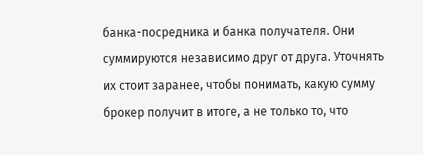банка-посредника и банка получателя. Они суммируются независимо друг от друга. Уточнять их стоит заранее, чтобы понимать, какую сумму брокер получит в итоге, а не только то, что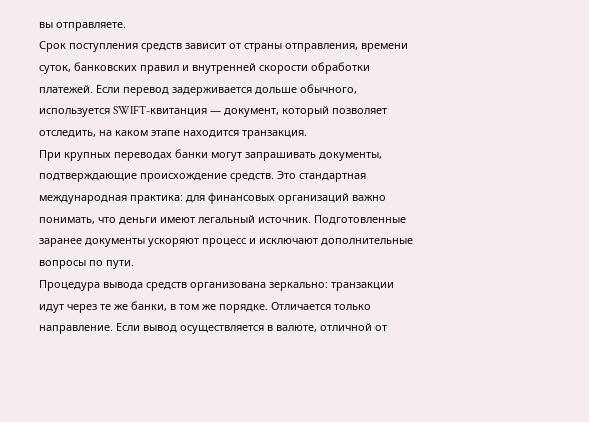вы отправляете.
Срок поступления средств зависит от страны отправления, времени суток, банковских правил и внутренней скорости обработки платежей. Если перевод задерживается дольше обычного, используется SWIFT-квитанция — документ, который позволяет отследить, на каком этапе находится транзакция.
При крупных переводах банки могут запрашивать документы, подтверждающие происхождение средств. Это стандартная международная практика: для финансовых организаций важно понимать, что деньги имеют легальный источник. Подготовленные заранее документы ускоряют процесс и исключают дополнительные вопросы по пути.
Процедура вывода средств организована зеркально: транзакции идут через те же банки, в том же порядке. Отличается только направление. Если вывод осуществляется в валюте, отличной от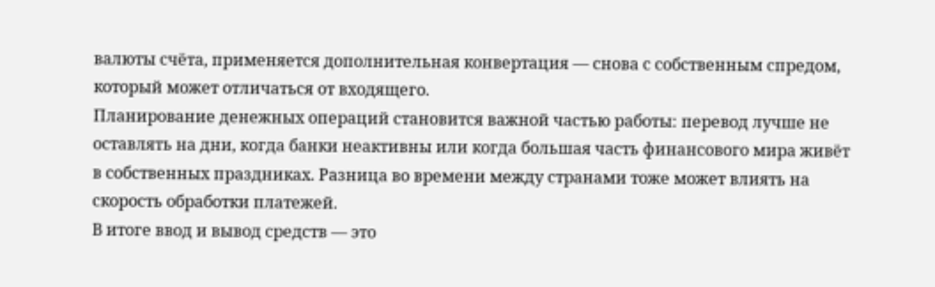валюты счёта, применяется дополнительная конвертация — снова с собственным спредом, который может отличаться от входящего.
Планирование денежных операций становится важной частью работы: перевод лучше не оставлять на дни, когда банки неактивны или когда большая часть финансового мира живёт в собственных праздниках. Разница во времени между странами тоже может влиять на скорость обработки платежей.
В итоге ввод и вывод средств — это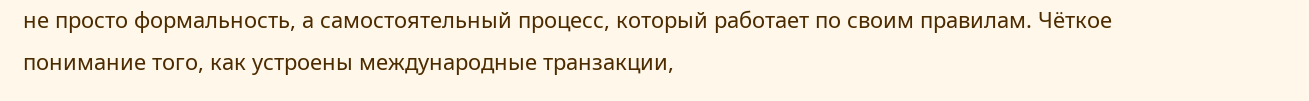не просто формальность, а самостоятельный процесс, который работает по своим правилам. Чёткое понимание того, как устроены международные транзакции,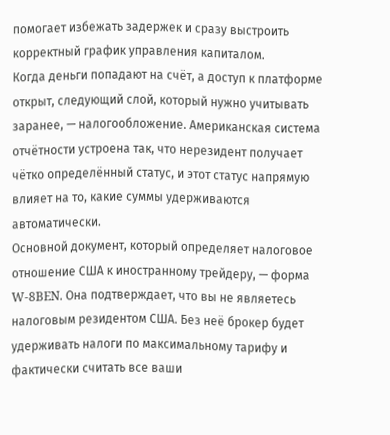помогает избежать задержек и сразу выстроить корректный график управления капиталом.
Когда деньги попадают на счёт, а доступ к платформе открыт, следующий слой, который нужно учитывать заранее, — налогообложение. Американская система отчётности устроена так, что нерезидент получает чётко определённый статус, и этот статус напрямую влияет на то, какие суммы удерживаются автоматически.
Основной документ, который определяет налоговое отношение США к иностранному трейдеру, — форма W-8BEN. Она подтверждает, что вы не являетесь налоговым резидентом США. Без неё брокер будет удерживать налоги по максимальному тарифу и фактически считать все ваши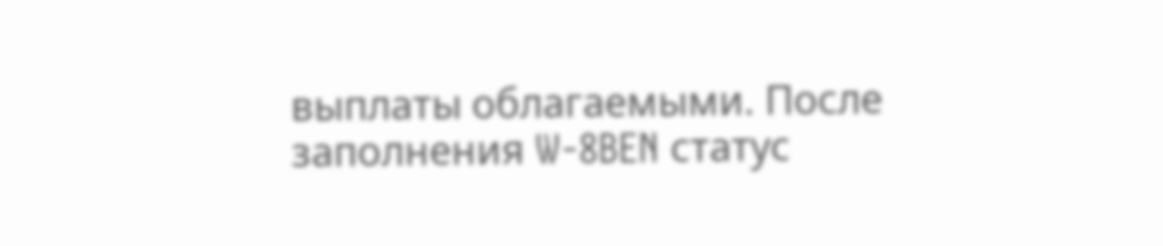выплаты облагаемыми. После заполнения W-8BEN статус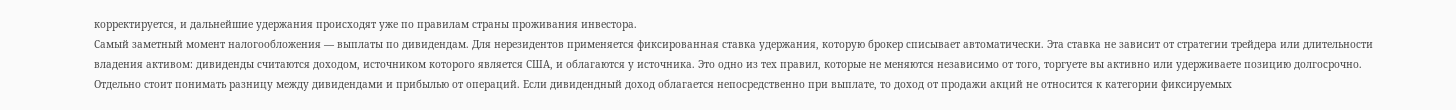корректируется, и дальнейшие удержания происходят уже по правилам страны проживания инвестора.
Самый заметный момент налогообложения — выплаты по дивидендам. Для нерезидентов применяется фиксированная ставка удержания, которую брокер списывает автоматически. Эта ставка не зависит от стратегии трейдера или длительности владения активом: дивиденды считаются доходом, источником которого является США, и облагаются у источника. Это одно из тех правил, которые не меняются независимо от того, торгуете вы активно или удерживаете позицию долгосрочно.
Отдельно стоит понимать разницу между дивидендами и прибылью от операций. Если дивидендный доход облагается непосредственно при выплате, то доход от продажи акций не относится к категории фиксируемых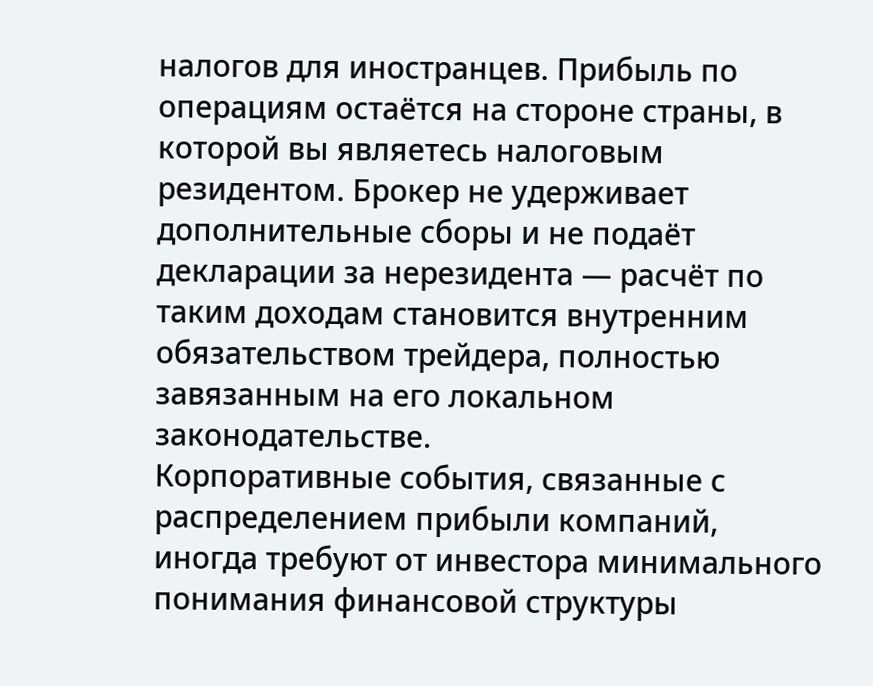налогов для иностранцев. Прибыль по операциям остаётся на стороне страны, в которой вы являетесь налоговым резидентом. Брокер не удерживает дополнительные сборы и не подаёт декларации за нерезидента — расчёт по таким доходам становится внутренним обязательством трейдера, полностью завязанным на его локальном законодательстве.
Корпоративные события, связанные с распределением прибыли компаний, иногда требуют от инвестора минимального понимания финансовой структуры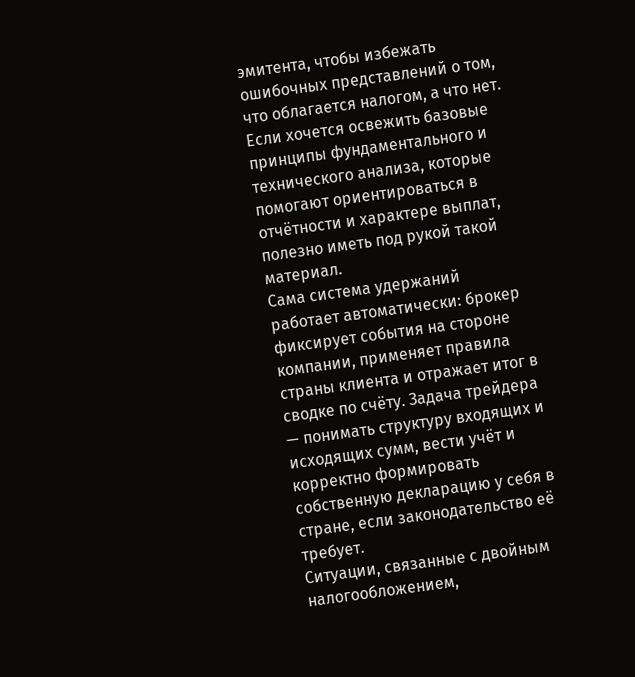эмитента, чтобы избежать ошибочных представлений о том, что облагается налогом, а что нет. Если хочется освежить базовые принципы фундаментального и технического анализа, которые помогают ориентироваться в отчётности и характере выплат, полезно иметь под рукой такой материал.
Сама система удержаний работает автоматически: брокер фиксирует события на стороне компании, применяет правила страны клиента и отражает итог в сводке по счёту. Задача трейдера — понимать структуру входящих и исходящих сумм, вести учёт и корректно формировать собственную декларацию у себя в стране, если законодательство её требует.
Ситуации, связанные с двойным налогообложением,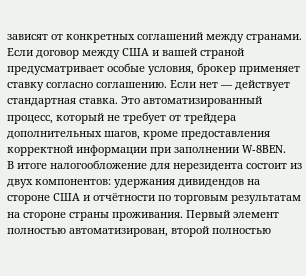зависят от конкретных соглашений между странами. Если договор между США и вашей страной предусматривает особые условия, брокер применяет ставку согласно соглашению. Если нет — действует стандартная ставка. Это автоматизированный процесс, который не требует от трейдера дополнительных шагов, кроме предоставления корректной информации при заполнении W-8BEN.
В итоге налогообложение для нерезидента состоит из двух компонентов: удержания дивидендов на стороне США и отчётности по торговым результатам на стороне страны проживания. Первый элемент полностью автоматизирован, второй полностью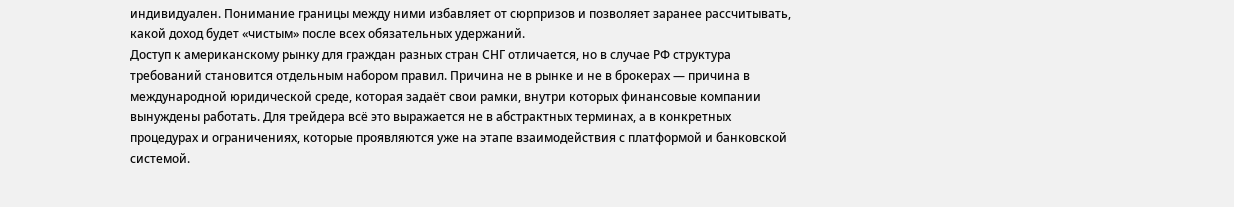индивидуален. Понимание границы между ними избавляет от сюрпризов и позволяет заранее рассчитывать, какой доход будет «чистым» после всех обязательных удержаний.
Доступ к американскому рынку для граждан разных стран СНГ отличается, но в случае РФ структура требований становится отдельным набором правил. Причина не в рынке и не в брокерах — причина в международной юридической среде, которая задаёт свои рамки, внутри которых финансовые компании вынуждены работать. Для трейдера всё это выражается не в абстрактных терминах, а в конкретных процедурах и ограничениях, которые проявляются уже на этапе взаимодействия с платформой и банковской системой.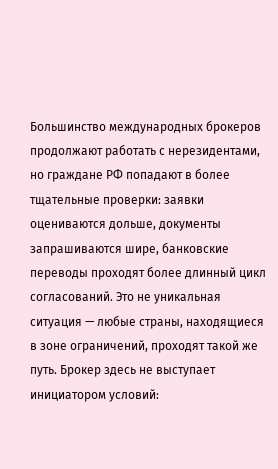Большинство международных брокеров продолжают работать с нерезидентами, но граждане РФ попадают в более тщательные проверки: заявки оцениваются дольше, документы запрашиваются шире, банковские переводы проходят более длинный цикл согласований. Это не уникальная ситуация — любые страны, находящиеся в зоне ограничений, проходят такой же путь. Брокер здесь не выступает инициатором условий: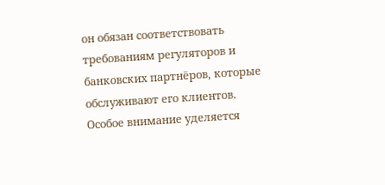он обязан соответствовать требованиям регуляторов и банковских партнёров, которые обслуживают его клиентов.
Особое внимание уделяется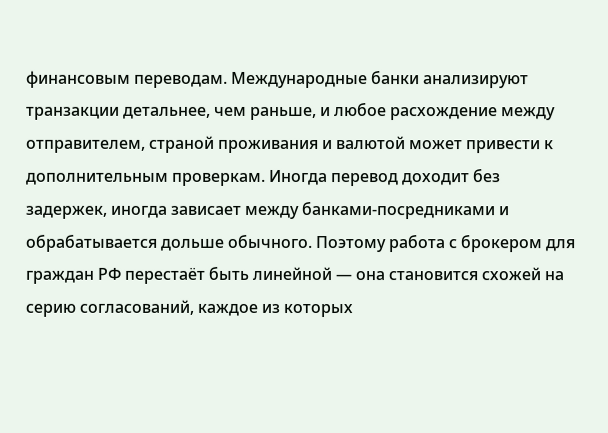финансовым переводам. Международные банки анализируют транзакции детальнее, чем раньше, и любое расхождение между отправителем, страной проживания и валютой может привести к дополнительным проверкам. Иногда перевод доходит без задержек, иногда зависает между банками-посредниками и обрабатывается дольше обычного. Поэтому работа с брокером для граждан РФ перестаёт быть линейной — она становится схожей на серию согласований, каждое из которых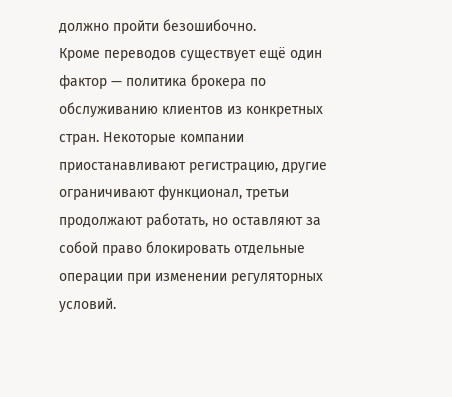должно пройти безошибочно.
Кроме переводов существует ещё один фактор — политика брокера по обслуживанию клиентов из конкретных стран. Некоторые компании приостанавливают регистрацию, другие ограничивают функционал, третьи продолжают работать, но оставляют за собой право блокировать отдельные операции при изменении регуляторных условий.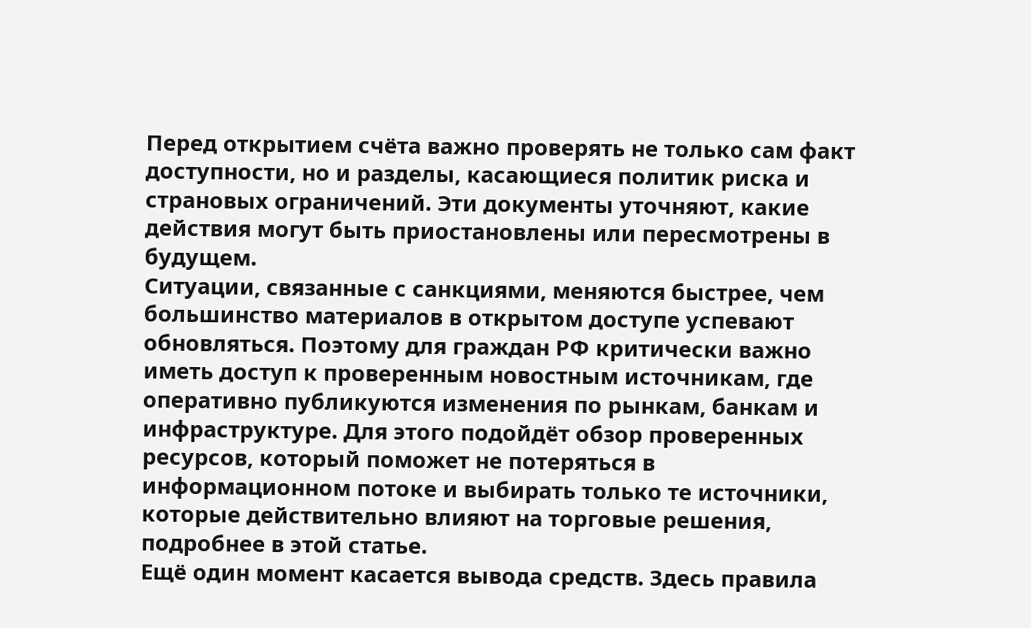Перед открытием счёта важно проверять не только сам факт доступности, но и разделы, касающиеся политик риска и страновых ограничений. Эти документы уточняют, какие действия могут быть приостановлены или пересмотрены в будущем.
Ситуации, связанные с санкциями, меняются быстрее, чем большинство материалов в открытом доступе успевают обновляться. Поэтому для граждан РФ критически важно иметь доступ к проверенным новостным источникам, где оперативно публикуются изменения по рынкам, банкам и инфраструктуре. Для этого подойдёт обзор проверенных ресурсов, который поможет не потеряться в информационном потоке и выбирать только те источники, которые действительно влияют на торговые решения, подробнее в этой статье.
Ещё один момент касается вывода средств. Здесь правила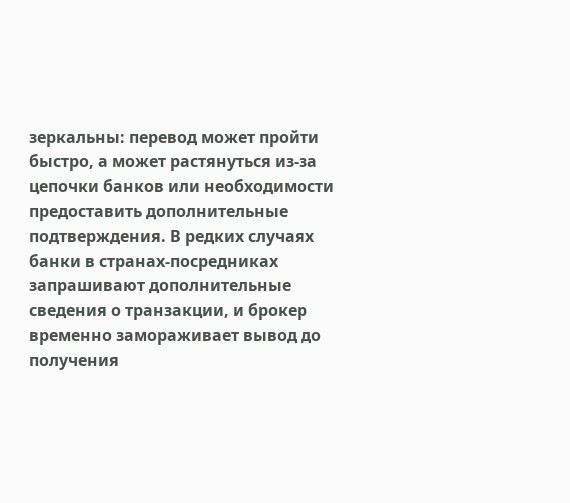зеркальны: перевод может пройти быстро, а может растянуться из-за цепочки банков или необходимости предоставить дополнительные подтверждения. В редких случаях банки в странах-посредниках запрашивают дополнительные сведения о транзакции, и брокер временно замораживает вывод до получения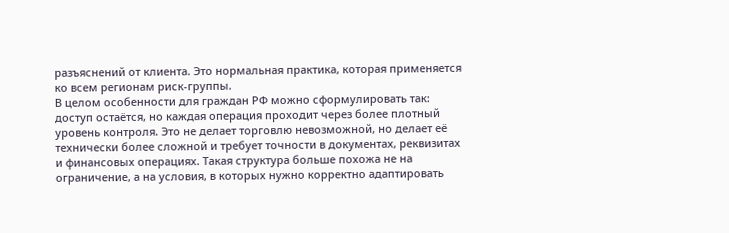разъяснений от клиента. Это нормальная практика, которая применяется ко всем регионам риск-группы.
В целом особенности для граждан РФ можно сформулировать так: доступ остаётся, но каждая операция проходит через более плотный уровень контроля. Это не делает торговлю невозможной, но делает её технически более сложной и требует точности в документах, реквизитах и финансовых операциях. Такая структура больше похожа не на ограничение, а на условия, в которых нужно корректно адаптировать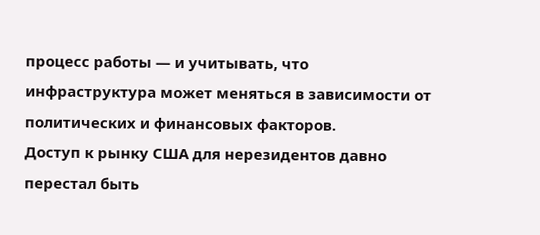процесс работы — и учитывать, что инфраструктура может меняться в зависимости от политических и финансовых факторов.
Доступ к рынку США для нерезидентов давно перестал быть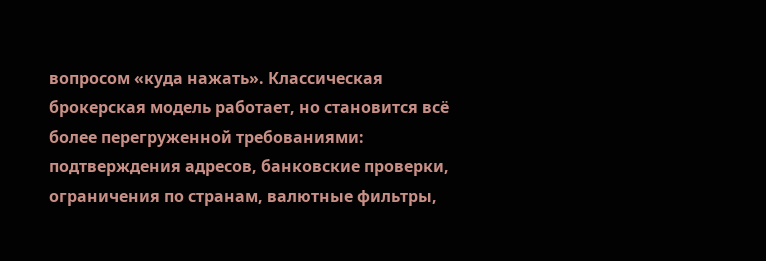вопросом «куда нажать». Классическая брокерская модель работает, но становится всё более перегруженной требованиями: подтверждения адресов, банковские проверки, ограничения по странам, валютные фильтры,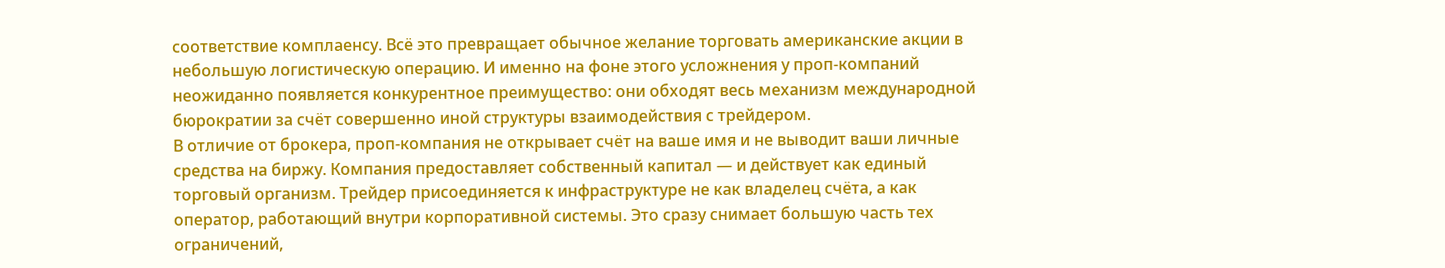соответствие комплаенсу. Всё это превращает обычное желание торговать американские акции в небольшую логистическую операцию. И именно на фоне этого усложнения у проп-компаний неожиданно появляется конкурентное преимущество: они обходят весь механизм международной бюрократии за счёт совершенно иной структуры взаимодействия с трейдером.
В отличие от брокера, проп-компания не открывает счёт на ваше имя и не выводит ваши личные средства на биржу. Компания предоставляет собственный капитал — и действует как единый торговый организм. Трейдер присоединяется к инфраструктуре не как владелец счёта, а как оператор, работающий внутри корпоративной системы. Это сразу снимает большую часть тех ограничений,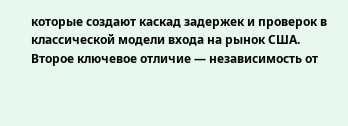которые создают каскад задержек и проверок в классической модели входа на рынок США.
Второе ключевое отличие — независимость от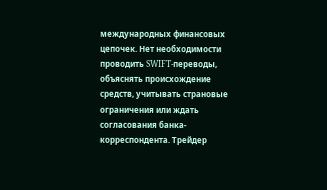международных финансовых цепочек. Нет необходимости проводить SWIFT-переводы, объяснять происхождение средств, учитывать страновые ограничения или ждать согласования банка-корреспондента. Трейдер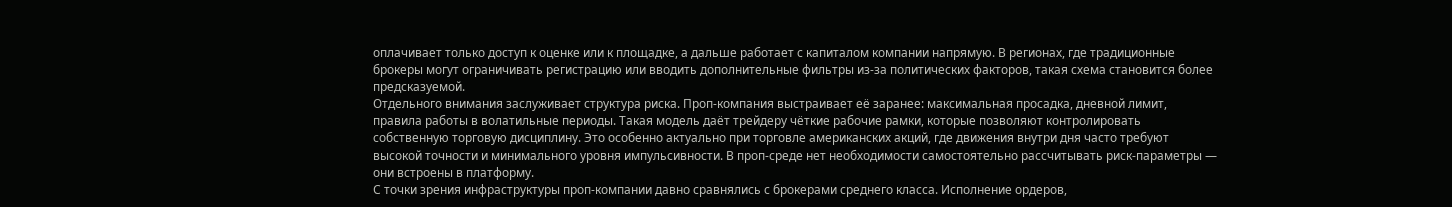оплачивает только доступ к оценке или к площадке, а дальше работает с капиталом компании напрямую. В регионах, где традиционные брокеры могут ограничивать регистрацию или вводить дополнительные фильтры из-за политических факторов, такая схема становится более предсказуемой.
Отдельного внимания заслуживает структура риска. Проп-компания выстраивает её заранее: максимальная просадка, дневной лимит, правила работы в волатильные периоды. Такая модель даёт трейдеру чёткие рабочие рамки, которые позволяют контролировать собственную торговую дисциплину. Это особенно актуально при торговле американских акций, где движения внутри дня часто требуют высокой точности и минимального уровня импульсивности. В проп-среде нет необходимости самостоятельно рассчитывать риск-параметры — они встроены в платформу.
С точки зрения инфраструктуры проп-компании давно сравнялись с брокерами среднего класса. Исполнение ордеров,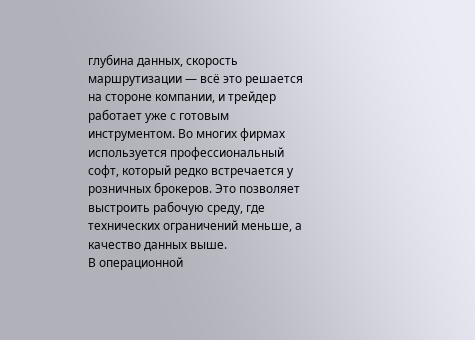глубина данных, скорость маршрутизации — всё это решается на стороне компании, и трейдер работает уже с готовым инструментом. Во многих фирмах используется профессиональный софт, который редко встречается у розничных брокеров. Это позволяет выстроить рабочую среду, где технических ограничений меньше, а качество данных выше.
В операционной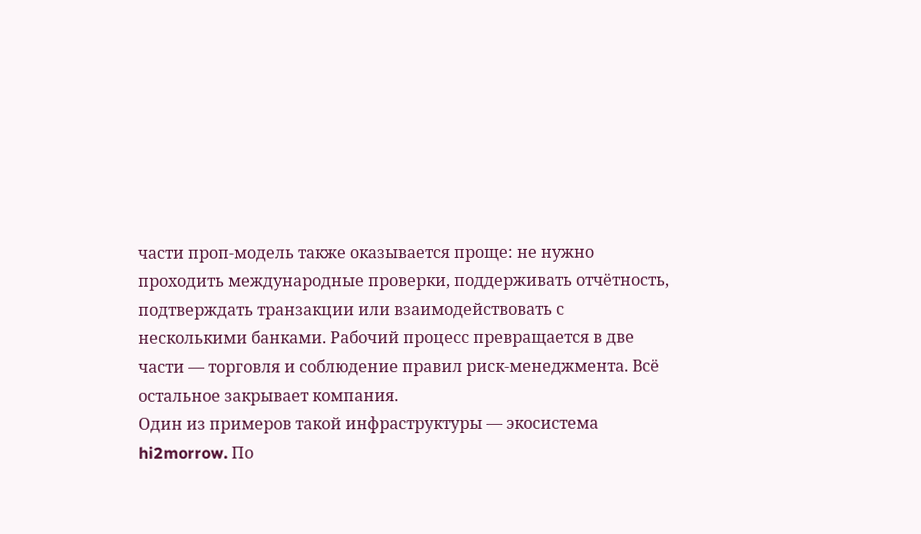части проп-модель также оказывается проще: не нужно проходить международные проверки, поддерживать отчётность, подтверждать транзакции или взаимодействовать с несколькими банками. Рабочий процесс превращается в две части — торговля и соблюдение правил риск-менеджмента. Всё остальное закрывает компания.
Один из примеров такой инфраструктуры — экосистема hi2morrow. По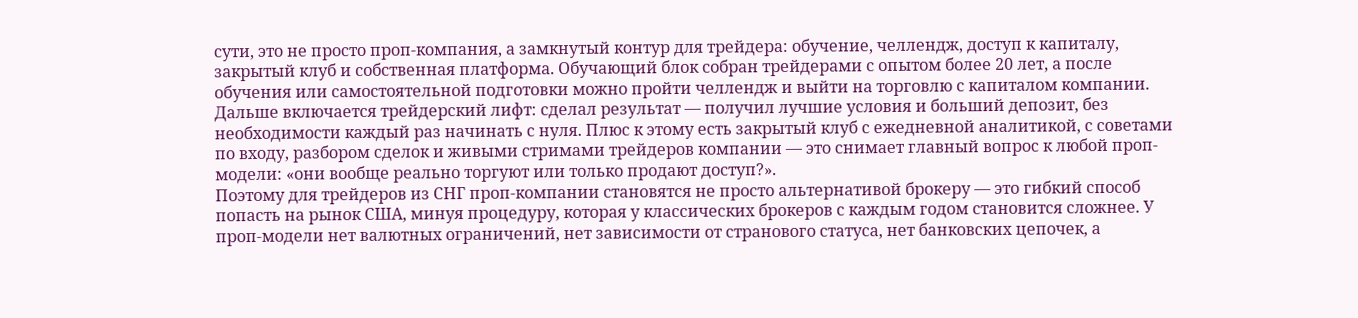сути, это не просто проп-компания, а замкнутый контур для трейдера: обучение, челлендж, доступ к капиталу, закрытый клуб и собственная платформа. Обучающий блок собран трейдерами с опытом более 20 лет, а после обучения или самостоятельной подготовки можно пройти челлендж и выйти на торговлю с капиталом компании. Дальше включается трейдерский лифт: сделал результат — получил лучшие условия и больший депозит, без необходимости каждый раз начинать с нуля. Плюс к этому есть закрытый клуб с ежедневной аналитикой, с советами по входу, разбором сделок и живыми стримами трейдеров компании — это снимает главный вопрос к любой проп-модели: «они вообще реально торгуют или только продают доступ?».
Поэтому для трейдеров из СНГ проп-компании становятся не просто альтернативой брокеру — это гибкий способ попасть на рынок США, минуя процедуру, которая у классических брокеров с каждым годом становится сложнее. У проп-модели нет валютных ограничений, нет зависимости от странового статуса, нет банковских цепочек, а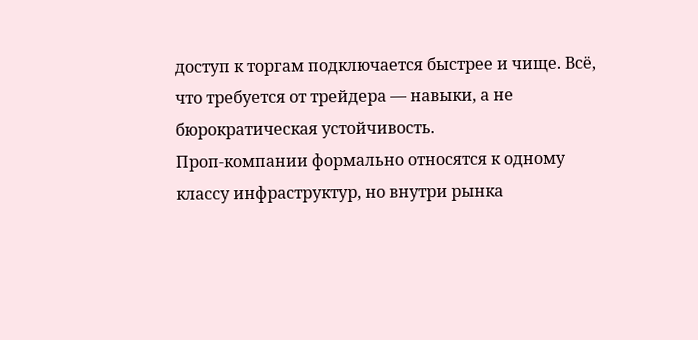доступ к торгам подключается быстрее и чище. Всё, что требуется от трейдера — навыки, а не бюрократическая устойчивость.
Проп-компании формально относятся к одному классу инфраструктур, но внутри рынка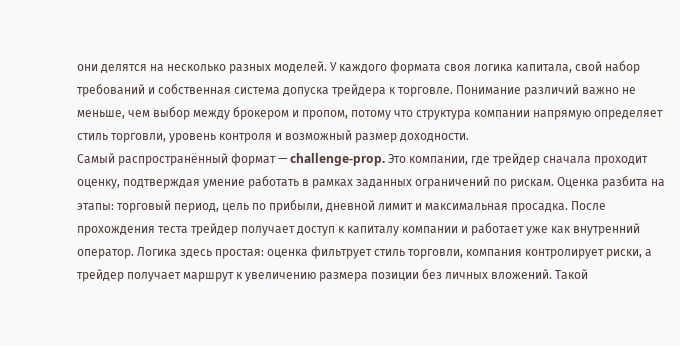они делятся на несколько разных моделей. У каждого формата своя логика капитала, свой набор требований и собственная система допуска трейдера к торговле. Понимание различий важно не меньше, чем выбор между брокером и пропом, потому что структура компании напрямую определяет стиль торговли, уровень контроля и возможный размер доходности.
Самый распространённый формат — challenge-prop. Это компании, где трейдер сначала проходит оценку, подтверждая умение работать в рамках заданных ограничений по рискам. Оценка разбита на этапы: торговый период, цель по прибыли, дневной лимит и максимальная просадка. После прохождения теста трейдер получает доступ к капиталу компании и работает уже как внутренний оператор. Логика здесь простая: оценка фильтрует стиль торговли, компания контролирует риски, а трейдер получает маршрут к увеличению размера позиции без личных вложений. Такой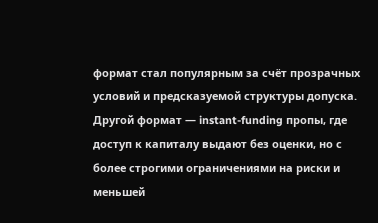формат стал популярным за счёт прозрачных условий и предсказуемой структуры допуска.
Другой формат — instant-funding пропы, где доступ к капиталу выдают без оценки, но с более строгими ограничениями на риски и меньшей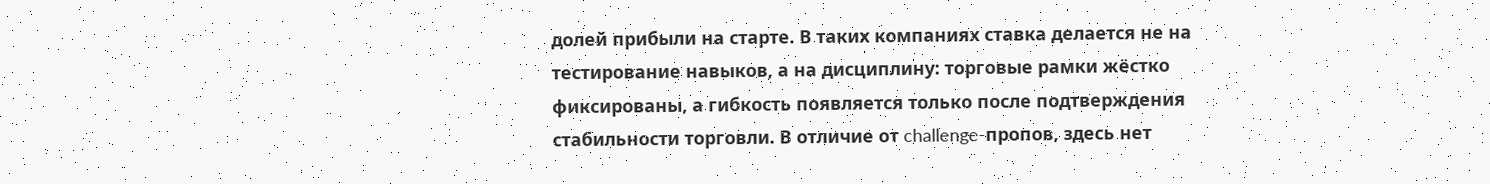долей прибыли на старте. В таких компаниях ставка делается не на тестирование навыков, а на дисциплину: торговые рамки жёстко фиксированы, а гибкость появляется только после подтверждения стабильности торговли. В отличие от challenge-пропов, здесь нет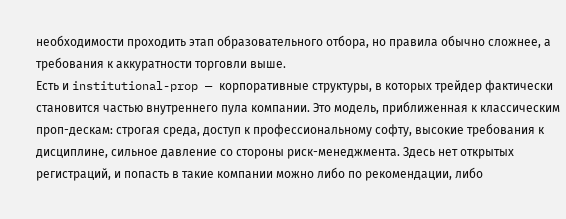необходимости проходить этап образовательного отбора, но правила обычно сложнее, а требования к аккуратности торговли выше.
Есть и institutional-prop — корпоративные структуры, в которых трейдер фактически становится частью внутреннего пула компании. Это модель, приближенная к классическим проп-дескам: строгая среда, доступ к профессиональному софту, высокие требования к дисциплине, сильное давление со стороны риск-менеджмента. Здесь нет открытых регистраций, и попасть в такие компании можно либо по рекомендации, либо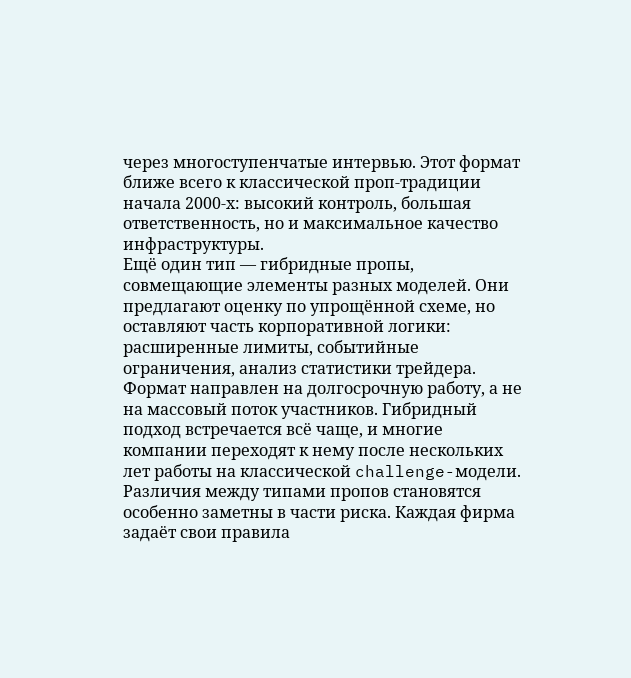через многоступенчатые интервью. Этот формат ближе всего к классической проп-традиции начала 2000-х: высокий контроль, большая ответственность, но и максимальное качество инфраструктуры.
Ещё один тип — гибридные пропы, совмещающие элементы разных моделей. Они предлагают оценку по упрощённой схеме, но оставляют часть корпоративной логики: расширенные лимиты, событийные ограничения, анализ статистики трейдера. Формат направлен на долгосрочную работу, а не на массовый поток участников. Гибридный подход встречается всё чаще, и многие компании переходят к нему после нескольких лет работы на классической challenge-модели.
Различия между типами пропов становятся особенно заметны в части риска. Каждая фирма задаёт свои правила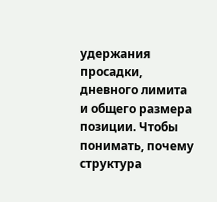удержания просадки, дневного лимита и общего размера позиции. Чтобы понимать, почему структура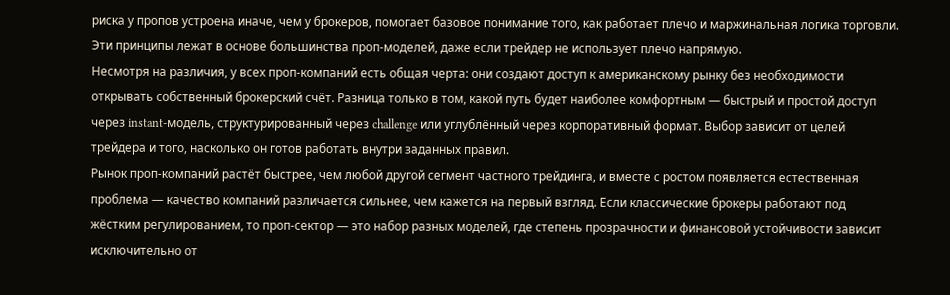риска у пропов устроена иначе, чем у брокеров, помогает базовое понимание того, как работает плечо и маржинальная логика торговли. Эти принципы лежат в основе большинства проп-моделей, даже если трейдер не использует плечо напрямую.
Несмотря на различия, у всех проп-компаний есть общая черта: они создают доступ к американскому рынку без необходимости открывать собственный брокерский счёт. Разница только в том, какой путь будет наиболее комфортным — быстрый и простой доступ через instant-модель, структурированный через challenge или углублённый через корпоративный формат. Выбор зависит от целей трейдера и того, насколько он готов работать внутри заданных правил.
Рынок проп-компаний растёт быстрее, чем любой другой сегмент частного трейдинга, и вместе с ростом появляется естественная проблема — качество компаний различается сильнее, чем кажется на первый взгляд. Если классические брокеры работают под жёстким регулированием, то проп-сектор — это набор разных моделей, где степень прозрачности и финансовой устойчивости зависит исключительно от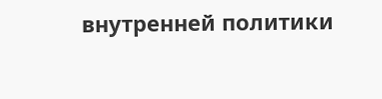внутренней политики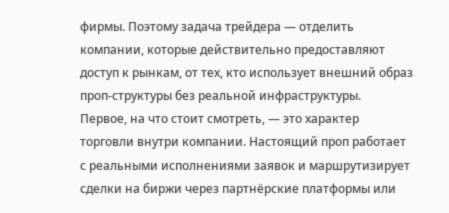фирмы. Поэтому задача трейдера — отделить компании, которые действительно предоставляют доступ к рынкам, от тех, кто использует внешний образ проп-структуры без реальной инфраструктуры.
Первое, на что стоит смотреть, — это характер торговли внутри компании. Настоящий проп работает с реальными исполнениями заявок и маршрутизирует сделки на биржи через партнёрские платформы или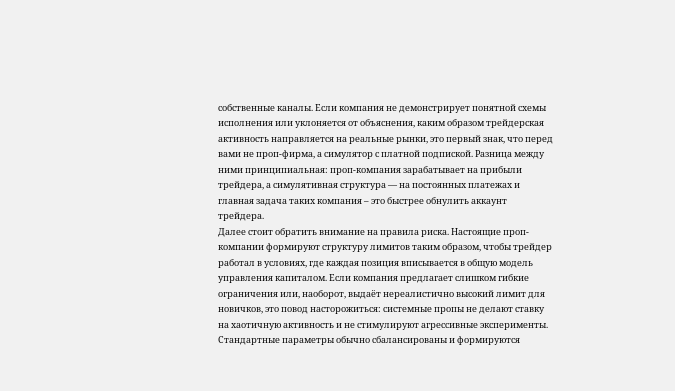собственные каналы. Если компания не демонстрирует понятной схемы исполнения или уклоняется от объяснения, каким образом трейдерская активность направляется на реальные рынки, это первый знак, что перед вами не проп-фирма, а симулятор с платной подпиской. Разница между ними принципиальная: проп-компания зарабатывает на прибыли трейдера, а симулятивная структура — на постоянных платежах и главная задача таких компания – это быстрее обнулить аккаунт трейдера.
Далее стоит обратить внимание на правила риска. Настоящие проп-компании формируют структуру лимитов таким образом, чтобы трейдер работал в условиях, где каждая позиция вписывается в общую модель управления капиталом. Если компания предлагает слишком гибкие ограничения или, наоборот, выдаёт нереалистично высокий лимит для новичков, это повод насторожиться: системные пропы не делают ставку на хаотичную активность и не стимулируют агрессивные эксперименты. Стандартные параметры обычно сбалансированы и формируются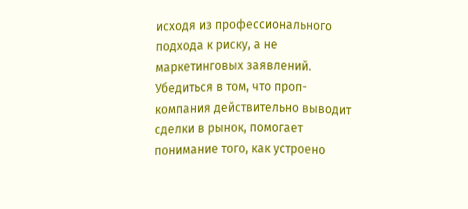исходя из профессионального подхода к риску, а не маркетинговых заявлений.
Убедиться в том, что проп-компания действительно выводит сделки в рынок, помогает понимание того, как устроено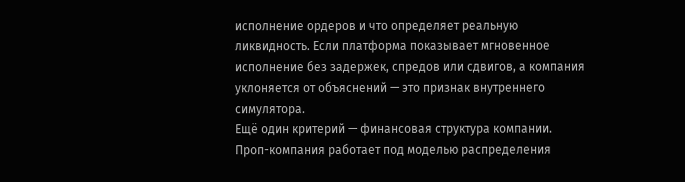исполнение ордеров и что определяет реальную ликвидность. Если платформа показывает мгновенное исполнение без задержек, спредов или сдвигов, а компания уклоняется от объяснений — это признак внутреннего симулятора.
Ещё один критерий — финансовая структура компании. Проп-компания работает под моделью распределения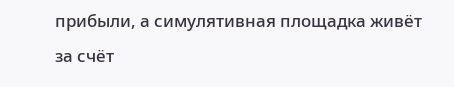прибыли, а симулятивная площадка живёт за счёт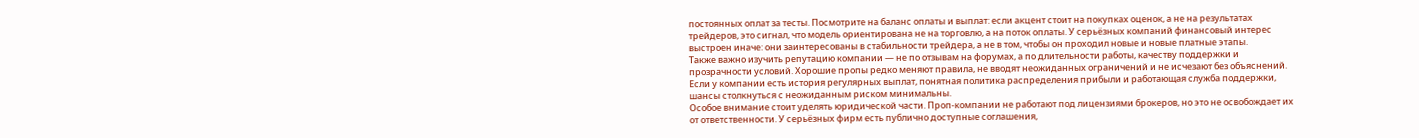постоянных оплат за тесты. Посмотрите на баланс оплаты и выплат: если акцент стоит на покупках оценок, а не на результатах трейдеров, это сигнал, что модель ориентирована не на торговлю, а на поток оплаты. У серьёзных компаний финансовый интерес выстроен иначе: они заинтересованы в стабильности трейдера, а не в том, чтобы он проходил новые и новые платные этапы.
Также важно изучить репутацию компании — не по отзывам на форумах, а по длительности работы, качеству поддержки и прозрачности условий. Хорошие пропы редко меняют правила, не вводят неожиданных ограничений и не исчезают без объяснений. Если у компании есть история регулярных выплат, понятная политика распределения прибыли и работающая служба поддержки, шансы столкнуться с неожиданным риском минимальны.
Особое внимание стоит уделять юридической части. Проп-компании не работают под лицензиями брокеров, но это не освобождает их от ответственности. У серьёзных фирм есть публично доступные соглашения,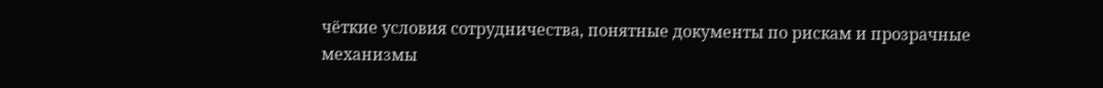чёткие условия сотрудничества, понятные документы по рискам и прозрачные механизмы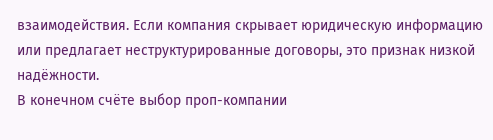взаимодействия. Если компания скрывает юридическую информацию или предлагает неструктурированные договоры, это признак низкой надёжности.
В конечном счёте выбор проп-компании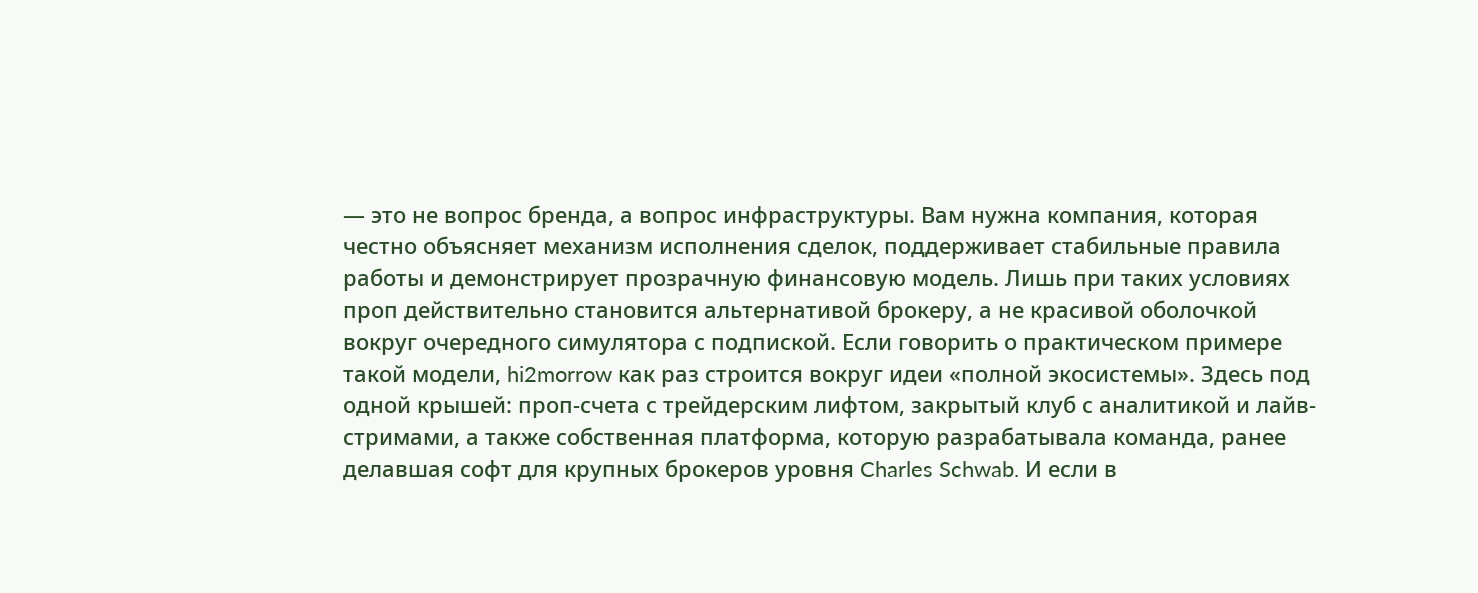— это не вопрос бренда, а вопрос инфраструктуры. Вам нужна компания, которая честно объясняет механизм исполнения сделок, поддерживает стабильные правила работы и демонстрирует прозрачную финансовую модель. Лишь при таких условиях проп действительно становится альтернативой брокеру, а не красивой оболочкой вокруг очередного симулятора с подпиской. Если говорить о практическом примере такой модели, hi2morrow как раз строится вокруг идеи «полной экосистемы». Здесь под одной крышей: проп-счета с трейдерским лифтом, закрытый клуб с аналитикой и лайв-стримами, а также собственная платформа, которую разрабатывала команда, ранее делавшая софт для крупных брокеров уровня Charles Schwab. И если в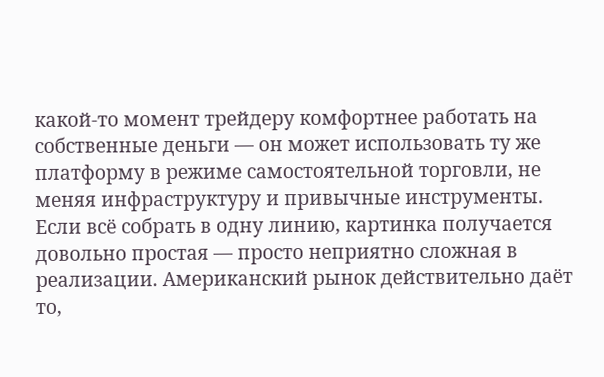какой-то момент трейдеру комфортнее работать на собственные деньги — он может использовать ту же платформу в режиме самостоятельной торговли, не меняя инфраструктуру и привычные инструменты.
Если всё собрать в одну линию, картинка получается довольно простая — просто неприятно сложная в реализации. Американский рынок действительно даёт то,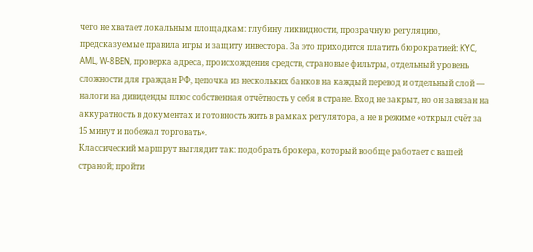чего не хватает локальным площадкам: глубину ликвидности, прозрачную регуляцию, предсказуемые правила игры и защиту инвестора. За это приходится платить бюрократией: KYC, AML, W-8BEN, проверка адреса, происхождения средств, страновые фильтры, отдельный уровень сложности для граждан РФ, цепочка из нескольких банков на каждый перевод и отдельный слой — налоги на дивиденды плюс собственная отчётность у себя в стране. Вход не закрыт, но он завязан на аккуратность в документах и готовность жить в рамках регулятора, а не в режиме «открыл счёт за 15 минут и побежал торговать».
Классический маршрут выглядит так: подобрать брокера, который вообще работает с вашей страной; пройти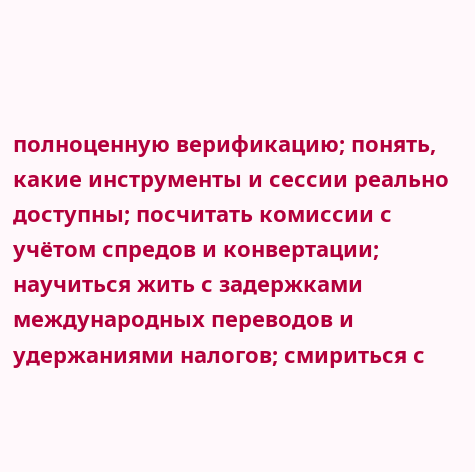полноценную верификацию; понять, какие инструменты и сессии реально доступны; посчитать комиссии с учётом спредов и конвертации; научиться жить с задержками международных переводов и удержаниями налогов; смириться с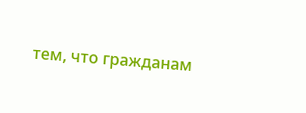тем, что гражданам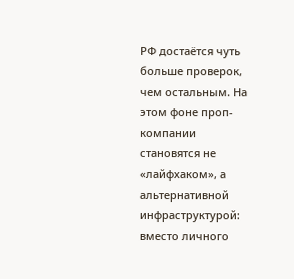РФ достаётся чуть больше проверок, чем остальным. На этом фоне проп-компании становятся не «лайфхаком», а альтернативной инфраструктурой: вместо личного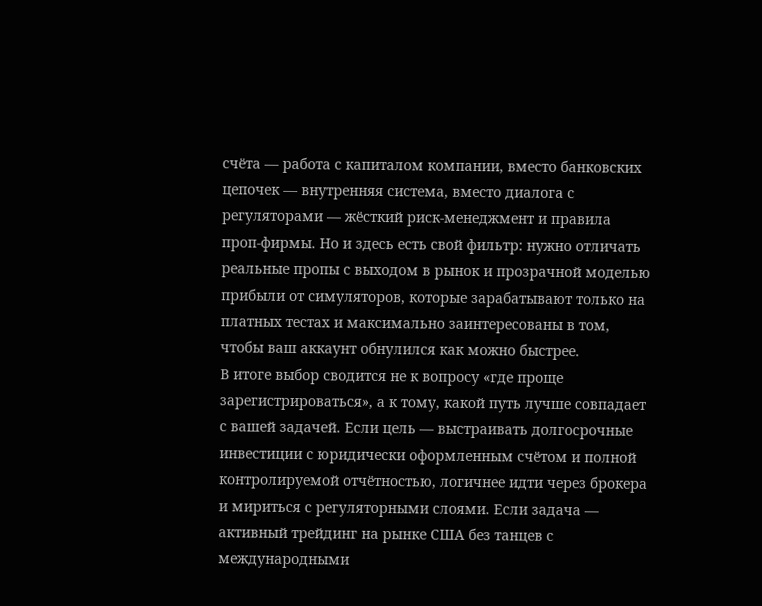счёта — работа с капиталом компании, вместо банковских цепочек — внутренняя система, вместо диалога с регуляторами — жёсткий риск-менеджмент и правила проп-фирмы. Но и здесь есть свой фильтр: нужно отличать реальные пропы с выходом в рынок и прозрачной моделью прибыли от симуляторов, которые зарабатывают только на платных тестах и максимально заинтересованы в том, чтобы ваш аккаунт обнулился как можно быстрее.
В итоге выбор сводится не к вопросу «где проще зарегистрироваться», а к тому, какой путь лучше совпадает с вашей задачей. Если цель — выстраивать долгосрочные инвестиции с юридически оформленным счётом и полной контролируемой отчётностью, логичнее идти через брокера и мириться с регуляторными слоями. Если задача — активный трейдинг на рынке США без танцев с международными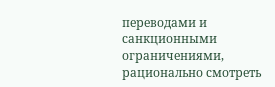переводами и санкционными ограничениями, рационально смотреть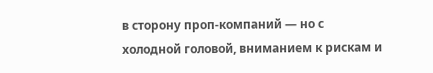в сторону проп-компаний — но с холодной головой, вниманием к рискам и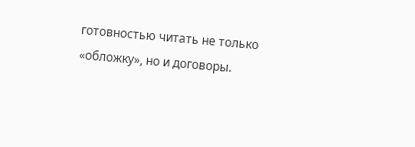готовностью читать не только «обложку», но и договоры.